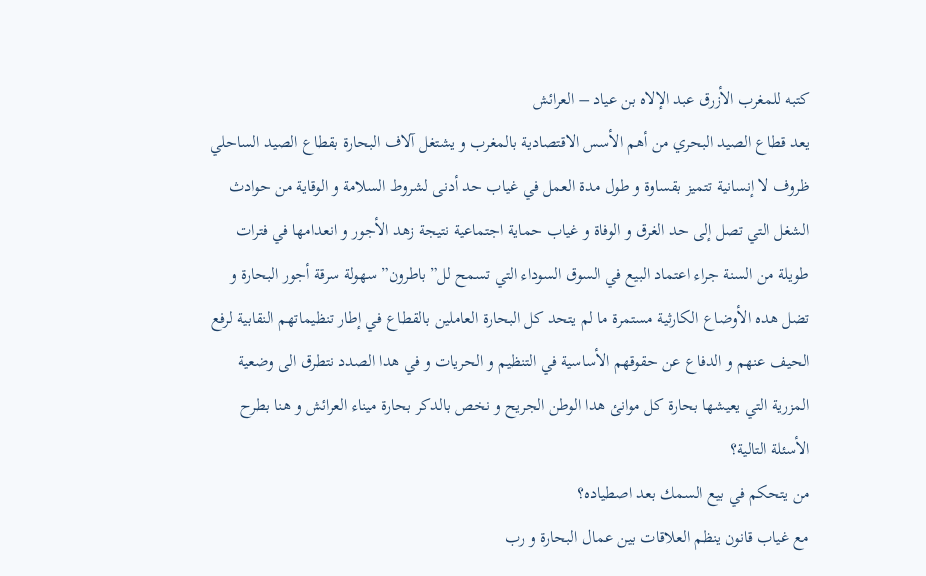كتبه للمغرب الأزرق عبد الإلاه بن عياد – العرائش
يعد قطاع الصيد البحري من أهم الأسس الاقتصادية بالمغرب و يشتغل آلاف البحارة بقطاع الصيد الساحلي ظروف لا إنسانية تتميز بقساوة و طول مدة العمل في غياب حد أدنى لشروط السلامة و الوقاية من حوادث الشغل التي تصل إلى حد الغرق و الوفاة و غياب حماية اجتماعية نتيجة زهد الأجور و انعدامها في فترات طويلة من السنة جراء اعتماد البيع في السوق السوداء التي تسمح لل”باطرون” سهولة سرقة أجور البحارة و تضل هده الأوضاع الكارثية مستمرة ما لم يتحد كل البحارة العاملين بالقطاع في إطار تنظيماتهم النقابية لرفع الحيف عنهم و الدفاع عن حقوقهم الأساسية في التنظيم و الحريات و في هدا الصدد نتطرق الى وضعية المزرية التي يعيشها بحارة كل موانئ هدا الوطن الجريح و نخص بالدكر بحارة ميناء العرائش و هنا بطرح الأسئلة التالية؟
من يتحكم في بيع السمك بعد اصطياده؟
مع غياب قانون ينظم العلاقات بين عمال البحارة و رب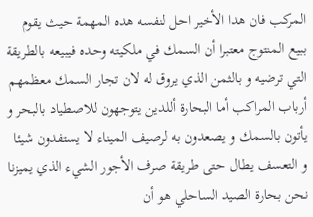المركب فان هدا الأخير احل لنفسه هده المهمة حيث يقوم ببيع المنتوج معتبرا أن السمك في ملكيته وحده فيبيعه بالطريقة التي ترضيه و بالثمن الذي يروق له لان تجار السمك معظمهم أرباب المراكب أما البحارة أللدين يتوجهون للاصطياد بالبحر و يأتون بالسمك و يصعدون به لرصيف الميناء لا يستفدون شيئا و التعسف يطال حتى طريقة صرف الأجور الشيء الذي يميزنا نحن بحارة الصيد الساحلي هو أن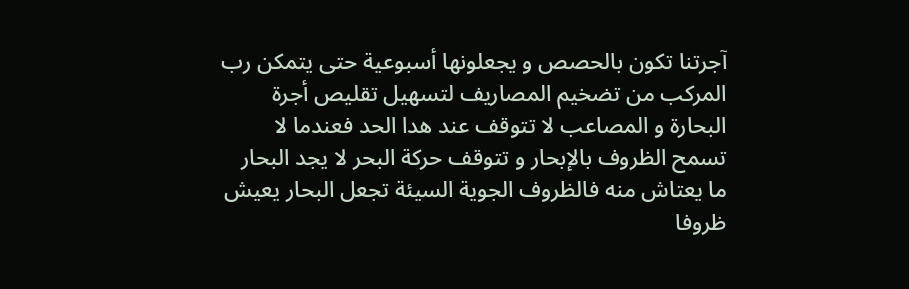آجرتنا تكون بالحصص و يجعلونها أسبوعية حتى يتمكن رب المركب من تضخيم المصاريف لتسهيل تقليص أجرة البحارة و المصاعب لا تتوقف عند هدا الحد فعندما لا تسمح الظروف بالإبحار و تتوقف حركة البحر لا يجد البحار ما يعتاش منه فالظروف الجوية السيئة تجعل البحار يعيش ظروفا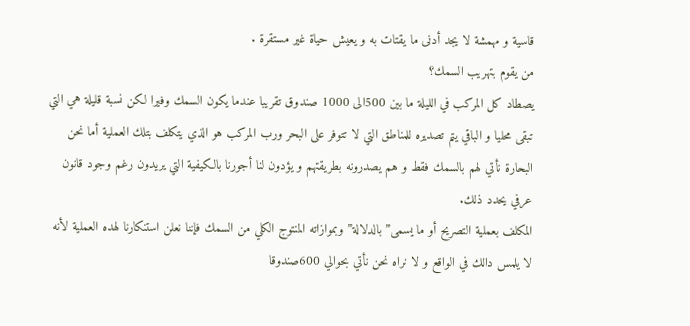قاسية و مهمشة لا يجد أدنى ما يقتات به و يعيش حياة غير مستقرة .
من يقوم بتهريب السمك؟
يصطاد كل المركب في الليلة ما بين 500الى 1000 صندوق تقريبا عندما يكون السمك وفيرا لكن نسبة قليلة هي التي تبقى محليا و الباقي يتم تصديره للمناطق التي لا تتوفر على البحر ورب المركب هو الذي يتكلف بتلك العملية أما نحن البحارة نأتي لهم بالسمك فقط و هم يصدرونه بطريقتهم و يؤدون لنا أجورنا بالكيفية التي يريدون رغم وجود قانون عرفي يحدد ذلك.
المكلف بعملية التصريح أو ما يسمى” بالدلالة” وبموازاته المنتوج الكلي من السمك فإننا نعلن استنكارنا لهده العملية لأنه لا يلمس دالك في الواقع و لا نراه نحن نأتي بحوالي 600صندوقا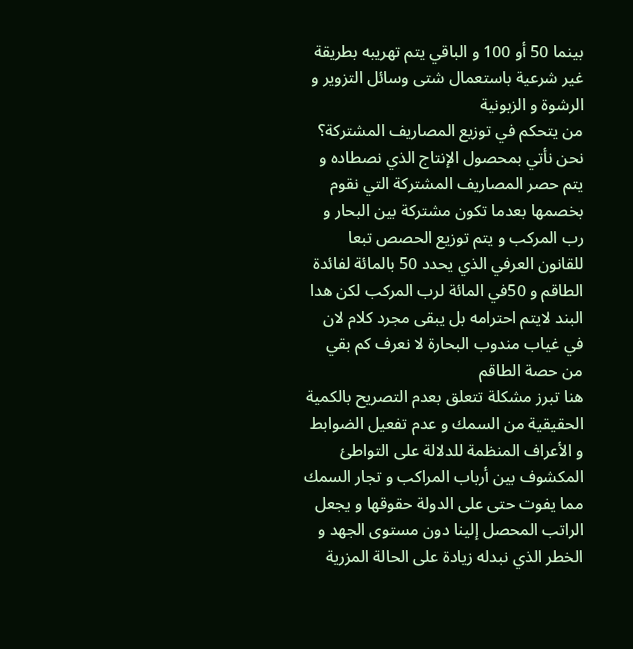بينما 50 أو 100 و الباقي يتم تهريبه بطريقة غير شرعية باستعمال شتى وسائل التزوير و الرشوة و الزبونية
من يتحكم في توزيع المصاريف المشتركة؟
نحن نأتي بمحصول الإنتاج الذي نصطاده و يتم حصر المصاريف المشتركة التي نقوم بخصمها بعدما تكون مشتركة بين البحار و رب المركب و يتم توزيع الحصص تبعا للقانون العرفي الذي يحدد 50 بالمائة لفائدة الطاقم و 50في المائة لرب المركب لكن هدا البند لايتم احترامه بل يبقى مجرد كلام لان في غياب مندوب البحارة لا نعرف كم بقي من حصة الطاقم
هنا تبرز مشكلة تتعلق بعدم التصريح بالكمية الحقيقية من السمك و عدم تفعيل الضوابط و الأعراف المنظمة للدلالة على التواطئ المكشوف بين أرباب المراكب و تجار السمك مما يفوت حتى على الدولة حقوقها و يجعل الراتب المحصل إلينا دون مستوى الجهد و الخطر الذي نبدله زيادة على الحالة المزرية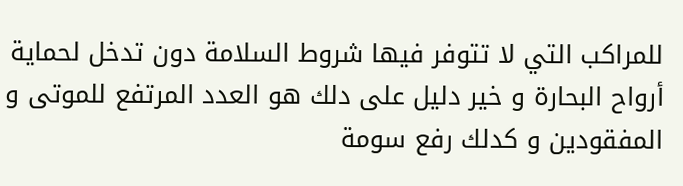للمراكب التي لا تتوفر فيها شروط السلامة دون تدخل لحماية أرواح البحارة و خير دليل على دلك هو العدد المرتفع للموتى و المفقودين و كدلك رفع سومة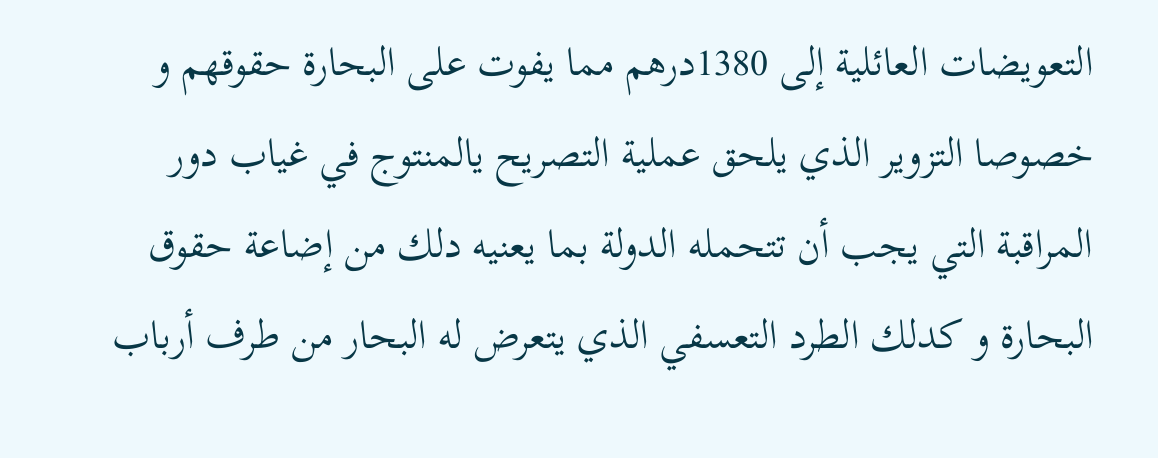التعويضات العائلية إلى 1380درهم مما يفوت على البحارة حقوقهم و خصوصا التزوير الذي يلحق عملية التصريح يالمنتوج في غياب دور المراقبة التي يجب أن تتحمله الدولة بما يعنيه دلك من إضاعة حقوق البحارة و كدلك الطرد التعسفي الذي يتعرض له البحار من طرف أرباب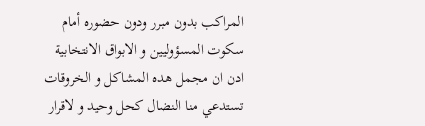المراكب بدون مبرر ودون حضوره أمام سكوت المسؤوليين و الابواق الانتخابية
ادن ان مجمل هده المشاكل و الخروقات تستدعي منا النضال كحل وحيد و لاقرار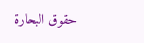حقوق البحارة